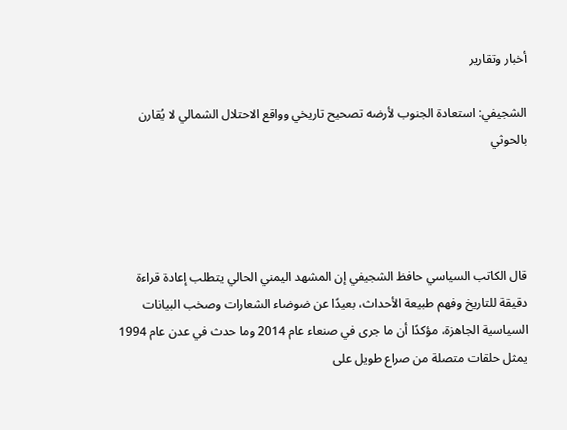أخبار وتقارير

الشجيفي: استعادة الجنوب لأرضه تصحيح تاريخي وواقع الاحتلال الشمالي لا يُقارن بالحوثي




قال الكاتب السياسي حافظ الشجيفي إن المشهد اليمني الحالي يتطلب إعادة قراءة دقيقة للتاريخ وفهم طبيعة الأحداث، بعيدًا عن ضوضاء الشعارات وصخب البيانات السياسية الجاهزة، مؤكدًا أن ما جرى في صنعاء عام 2014 وما حدث في عدن عام 1994 يمثل حلقات متصلة من صراع طويل على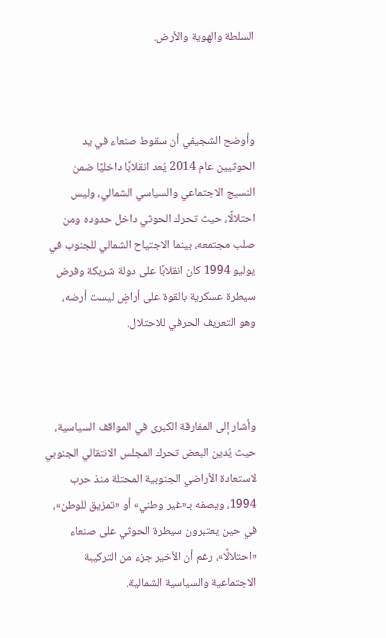السلطة والهوية والأرض.



وأوضح الشجيفي أن سقوط صنعاء في يد الحوثيين عام 2014 يُعد انقلابًا داخليًا ضمن النسيج الاجتماعي والسياسي الشمالي، وليس احتلالًا، حيث تحرك الحوثي داخل حدوده ومن صلب مجتمعه، بينما الاجتياح الشمالي للجنوب في يوليو 1994 كان انقلابًا على دولة شريكة وفرض سيطرة عسكرية بالقوة على أراضٍ ليست أرضه، وهو التعريف الحرفي للاحتلال.



وأشار إلى المفارقة الكبرى في المواقف السياسية، حيث يُدين البعض تحرك المجلس الانتقالي الجنوبي لاستعادة الأراضي الجنوبية المحتلة منذ حرب 1994، ويصفه بـ«غير وطني» أو «تمزيق للوطن»، في حين يعتبرون سيطرة الحوثي على صنعاء «احتلالًا»، رغم أن الأخير جزء من التركيبة الاجتماعية والسياسية الشمالية.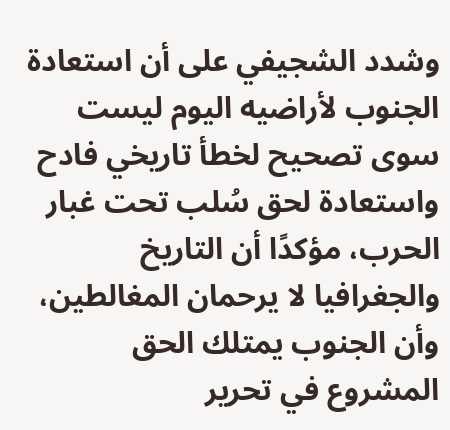وشدد الشجيفي على أن استعادة الجنوب لأراضيه اليوم ليست سوى تصحيح لخطأ تاريخي فادح واستعادة لحق سُلب تحت غبار الحرب، مؤكدًا أن التاريخ والجغرافيا لا يرحمان المغالطين، وأن الجنوب يمتلك الحق المشروع في تحرير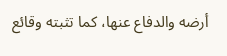أرضه والدفاع عنها، كما تثبته وقائع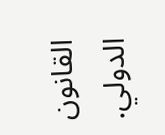القانون الدولي.